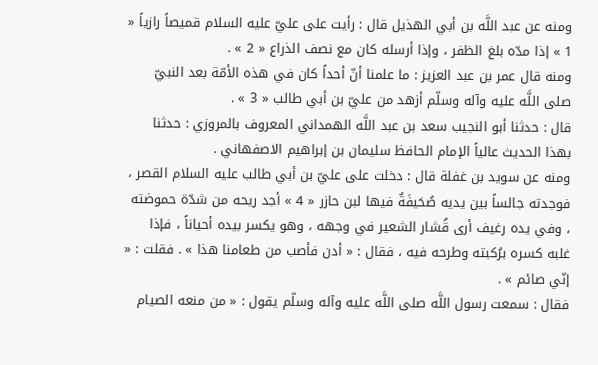ومنه عن عبد اللَّه بن أبي الهذيل قال : رأيت على عليّ عليه السلام قميصاً رازياً « 1 » إذا مدّه بلغ الظفر ، وإذا أرسله كان مع نصف الذراع « 2 » .
ومنه قال عمر بن عبد العزيز : ما علمنا أنّ أحداً كان في هذه الأمّة بعد النبيّ صلى اللَّه عليه وآله وسلّم أزهد من عليّ بن أبي طالب « 3 » .
قال : حدثنا أبو النجيب سعد بن عبد اللَّه الهمداني المعروف بالمروزي : حدثنا بهذا الحديث عالياً الإمام الحافظ سليمان بن إبراهيم الاصفهاني .
ومنه عن سويد بن غفلة قال : دخلت على عليّ بن أبي طالب عليه السلام القصر ، فوجدته جالساً بين يديه صُحَيفَةٌ فيها لبن حازر « 4 » أجد ريحه من شدّة حموضته ، وفي يده رغيف أرى قُشار الشعير في وجهه ، وهو يكسر بيده أحياناً ، فإذا غلبه كسره برُكبته وطرحه فيه ، فقال : « أدن فأصب من طعامنا هذا » . فقلت : « إنّي صائم » .
فقال : سمعت رسول اللَّه صلى اللَّه عليه وآله وسلّم يقول : « من منعه الصيام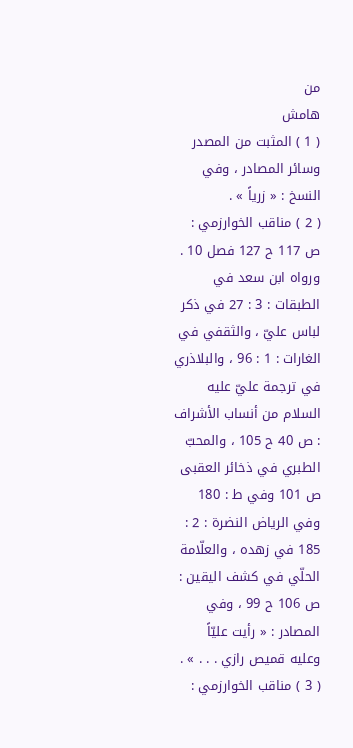من
هامش
( 1 ) المثبت من المصدر وسائر المصادر ، وفي النسخ : « زرياً » .
( 2 ) مناقب الخوارزمي : ص 117 ح 127 فصل 10 .
ورواه ابن سعد في الطبقات : 3 : 27 في ذكر لباس عليّ ، والثقفي في الغارات : 1 : 96 ، والبلاذري في ترجمة عليّ عليه السلام من أنساب الأشراف : ص 40 ح 105 ، والمحبّ الطبري في ذخائر العقبى ص 101 وفي ط : 180 وفي الرياض النضرة : 2 : 185 في زهده ، والعلّامة الحلّي في كشف اليقين : ص 106 ح 99 ، وفي المصادر : « رأيت عليّاً وعليه قميص رازي . . . » .
( 3 ) مناقب الخوارزمي :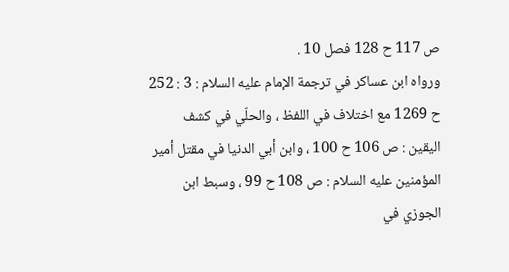ص 117 ح 128 فصل 10 .
ورواه ابن عساكر في ترجمة الإمام عليه السلام : 3 : 252 ح 1269 مع اختلاف في اللفظ ، والحلّي في كشف اليقين : ص 106 ح 100 ، وابن أبي الدنيا في مقتل أمير المؤمنين عليه السلام : ص 108 ح 99 ، وسبط ابن الجوزي في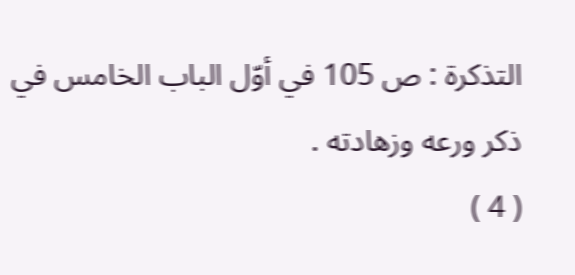التذكرة : ص 105 في أوّل الباب الخامس في ذكر ورعه وزهادته .
( 4 )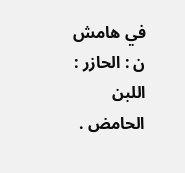في هامش ن : الحازر : اللبن الحامض .